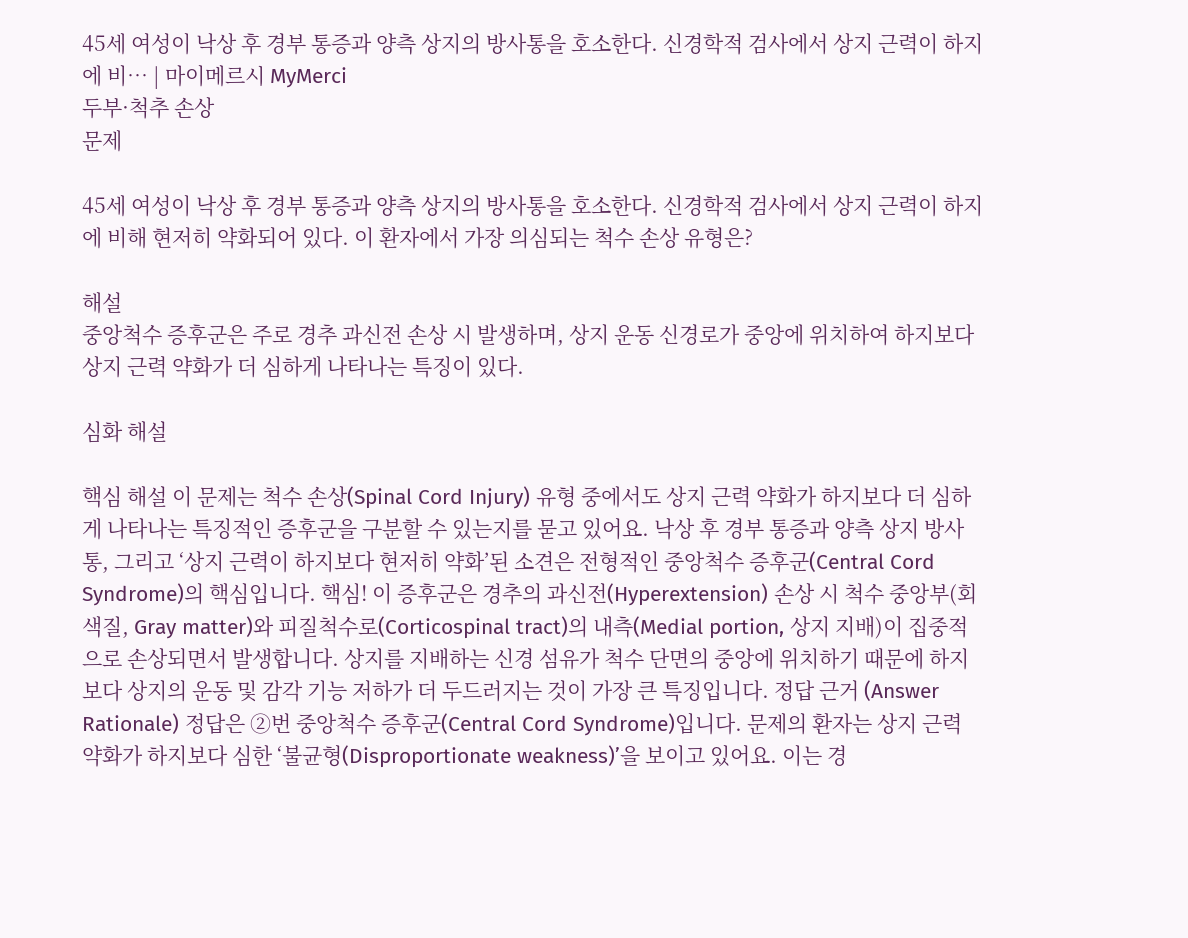45세 여성이 낙상 후 경부 통증과 양측 상지의 방사통을 호소한다. 신경학적 검사에서 상지 근력이 하지에 비… | 마이메르시 MyMerci
두부·척추 손상
문제

45세 여성이 낙상 후 경부 통증과 양측 상지의 방사통을 호소한다. 신경학적 검사에서 상지 근력이 하지에 비해 현저히 약화되어 있다. 이 환자에서 가장 의심되는 척수 손상 유형은?

해설
중앙척수 증후군은 주로 경추 과신전 손상 시 발생하며, 상지 운동 신경로가 중앙에 위치하여 하지보다 상지 근력 약화가 더 심하게 나타나는 특징이 있다.

심화 해설

핵심 해설 이 문제는 척수 손상(Spinal Cord Injury) 유형 중에서도 상지 근력 약화가 하지보다 더 심하게 나타나는 특징적인 증후군을 구분할 수 있는지를 묻고 있어요. 낙상 후 경부 통증과 양측 상지 방사통, 그리고 ‘상지 근력이 하지보다 현저히 약화’된 소견은 전형적인 중앙척수 증후군(Central Cord Syndrome)의 핵심입니다. 핵심! 이 증후군은 경추의 과신전(Hyperextension) 손상 시 척수 중앙부(회색질, Gray matter)와 피질척수로(Corticospinal tract)의 내측(Medial portion, 상지 지배)이 집중적으로 손상되면서 발생합니다. 상지를 지배하는 신경 섬유가 척수 단면의 중앙에 위치하기 때문에 하지보다 상지의 운동 및 감각 기능 저하가 더 두드러지는 것이 가장 큰 특징입니다. 정답 근거 (Answer Rationale) 정답은 ②번 중앙척수 증후군(Central Cord Syndrome)입니다. 문제의 환자는 상지 근력 약화가 하지보다 심한 ‘불균형(Disproportionate weakness)’을 보이고 있어요. 이는 경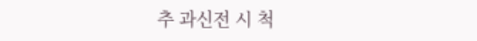추 과신전 시 척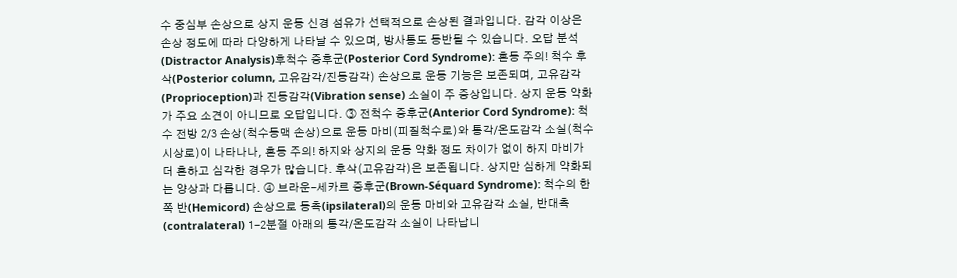수 중심부 손상으로 상지 운동 신경 섬유가 선택적으로 손상된 결과입니다. 감각 이상은 손상 정도에 따라 다양하게 나타날 수 있으며, 방사통도 동반될 수 있습니다. 오답 분석 (Distractor Analysis)후척수 증후군(Posterior Cord Syndrome): 혼동 주의! 척수 후삭(Posterior column, 고유감각/진동감각) 손상으로 운동 기능은 보존되며, 고유감각(Proprioception)과 진동감각(Vibration sense) 소실이 주 증상입니다. 상지 운동 약화가 주요 소견이 아니므로 오답입니다. ③ 전척수 증후군(Anterior Cord Syndrome): 척수 전방 2/3 손상(척수동맥 손상)으로 운동 마비(피질척수로)와 통각/온도감각 소실(척수시상로)이 나타나나, 혼동 주의! 하지와 상지의 운동 약화 정도 차이가 없이 하지 마비가 더 흔하고 심각한 경우가 많습니다. 후삭(고유감각)은 보존됩니다. 상지만 심하게 약화되는 양상과 다릅니다. ④ 브라운-세카르 증후군(Brown-Séquard Syndrome): 척수의 한쪽 반(Hemicord) 손상으로 동측(ipsilateral)의 운동 마비와 고유감각 소실, 반대측(contralateral) 1-2분절 아래의 통각/온도감각 소실이 나타납니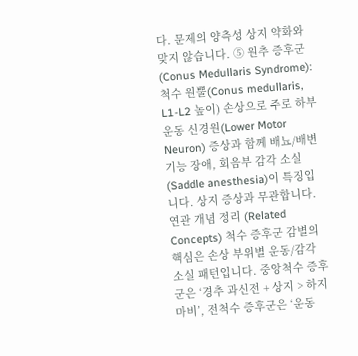다. 문제의 양측성 상지 약화와 맞지 않습니다. ⑤ 원추 증후군(Conus Medullaris Syndrome): 척수 원뿔(Conus medullaris, L1-L2 높이) 손상으로 주로 하부 운동 신경원(Lower Motor Neuron) 증상과 함께 배뇨/배변 기능 장애, 회음부 감각 소실(Saddle anesthesia)이 특징입니다. 상지 증상과 무관합니다. 연관 개념 정리 (Related Concepts) 척수 증후군 감별의 핵심은 손상 부위별 운동/감각 소실 패턴입니다. 중앙척수 증후군은 ‘경추 과신전 + 상지 > 하지 마비’, 전척수 증후군은 ‘운동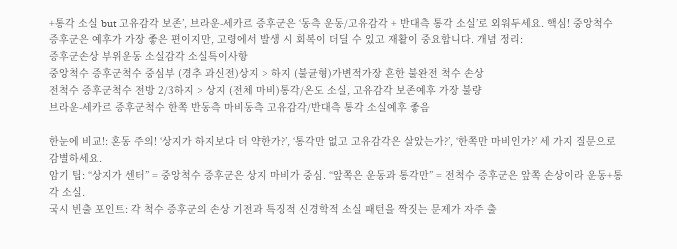+통각 소실 but 고유감각 보존’, 브라운-세카르 증후군은 ‘동측 운동/고유감각 + 반대측 통각 소실’로 외워두세요. 핵심! 중앙척수 증후군은 예후가 가장 좋은 편이지만, 고령에서 발생 시 회복이 더딜 수 있고 재활이 중요합니다. 개념 정리:
증후군손상 부위운동 소실감각 소실특이사항
중앙척수 증후군척수 중심부 (경추 과신전)상지 > 하지 (불균형)가변적가장 흔한 불완전 척수 손상
전척수 증후군척수 전방 2/3하지 > 상지 (전체 마비)통각/온도 소실, 고유감각 보존예후 가장 불량
브라운-세카르 증후군척수 한쪽 반동측 마비동측 고유감각/반대측 통각 소실예후 좋음

한눈에 비교!: 혼동 주의! ‘상지가 하지보다 더 약한가?’, ‘통각만 없고 고유감각은 살았는가?’, ‘한쪽만 마비인가?’ 세 가지 질문으로 감별하세요.
암기 팁: “상지가 센터” = 중앙척수 증후군은 상지 마비가 중심. “앞쪽은 운동과 통각만” = 전척수 증후군은 앞쪽 손상이라 운동+통각 소실.
국시 빈출 포인트: 각 척수 증후군의 손상 기전과 특징적 신경학적 소실 패턴을 짝짓는 문제가 자주 출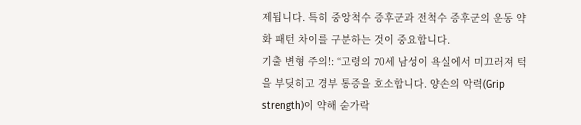제됩니다. 특히 중앙척수 증후군과 전척수 증후군의 운동 약화 패턴 차이를 구분하는 것이 중요합니다.
기출 변형 주의!: “고령의 70세 남성이 욕실에서 미끄러져 턱을 부딪히고 경부 통증을 호소합니다. 양손의 악력(Grip strength)이 약해 숟가락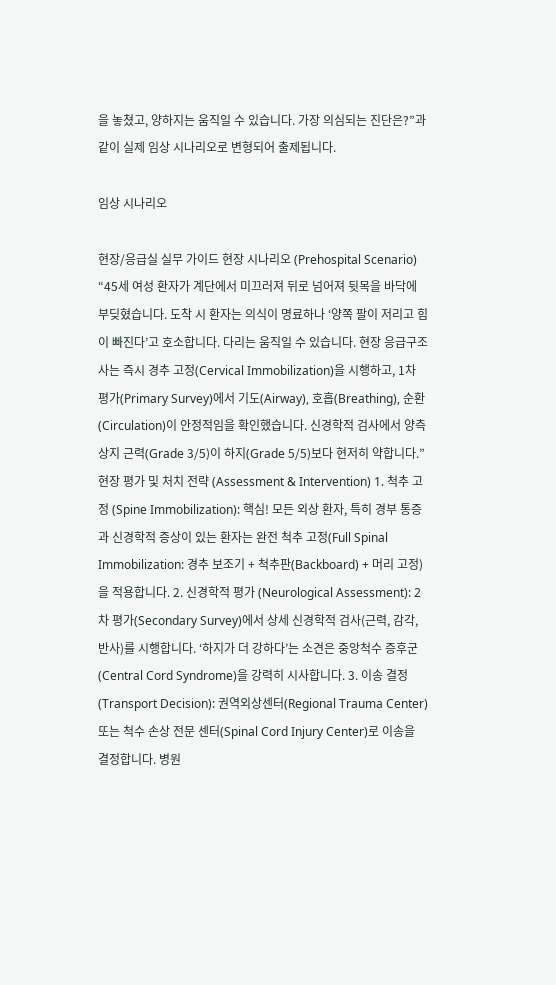을 놓쳤고, 양하지는 움직일 수 있습니다. 가장 의심되는 진단은?”과 같이 실제 임상 시나리오로 변형되어 출제됩니다.

임상 시나리오

현장/응급실 실무 가이드 현장 시나리오 (Prehospital Scenario) “45세 여성 환자가 계단에서 미끄러져 뒤로 넘어져 뒷목을 바닥에 부딪혔습니다. 도착 시 환자는 의식이 명료하나 ‘양쪽 팔이 저리고 힘이 빠진다’고 호소합니다. 다리는 움직일 수 있습니다. 현장 응급구조사는 즉시 경추 고정(Cervical Immobilization)을 시행하고, 1차 평가(Primary Survey)에서 기도(Airway), 호흡(Breathing), 순환(Circulation)이 안정적임을 확인했습니다. 신경학적 검사에서 양측 상지 근력(Grade 3/5)이 하지(Grade 5/5)보다 현저히 약합니다.” 현장 평가 및 처치 전략 (Assessment & Intervention) 1. 척추 고정 (Spine Immobilization): 핵심! 모든 외상 환자, 특히 경부 통증과 신경학적 증상이 있는 환자는 완전 척추 고정(Full Spinal Immobilization: 경추 보조기 + 척추판(Backboard) + 머리 고정)을 적용합니다. 2. 신경학적 평가 (Neurological Assessment): 2차 평가(Secondary Survey)에서 상세 신경학적 검사(근력, 감각, 반사)를 시행합니다. ‘하지가 더 강하다’는 소견은 중앙척수 증후군(Central Cord Syndrome)을 강력히 시사합니다. 3. 이송 결정 (Transport Decision): 권역외상센터(Regional Trauma Center) 또는 척수 손상 전문 센터(Spinal Cord Injury Center)로 이송을 결정합니다. 병원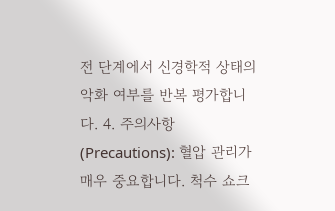전 단계에서 신경학적 상태의 악화 여부를 반복 평가합니다. 4. 주의사항 (Precautions): 혈압 관리가 매우 중요합니다. 척수 쇼크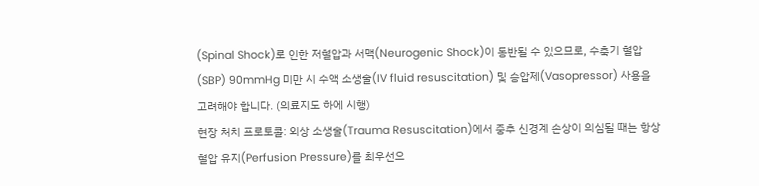(Spinal Shock)로 인한 저혈압과 서맥(Neurogenic Shock)이 동반될 수 있으므로, 수축기 혈압(SBP) 90mmHg 미만 시 수액 소생술(IV fluid resuscitation) 및 승압제(Vasopressor) 사용을 고려해야 합니다. (의료지도 하에 시행)
현장 처치 프로토콜: 외상 소생술(Trauma Resuscitation)에서 중추 신경계 손상이 의심될 때는 항상 혈압 유지(Perfusion Pressure)를 최우선으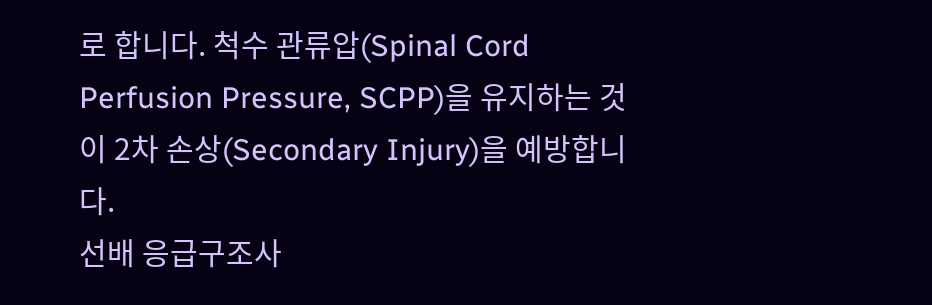로 합니다. 척수 관류압(Spinal Cord Perfusion Pressure, SCPP)을 유지하는 것이 2차 손상(Secondary Injury)을 예방합니다.
선배 응급구조사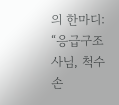의 한마디: “응급구조사님, 척수 손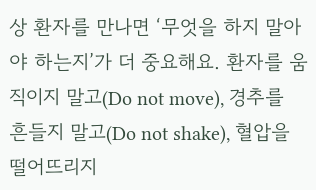상 환자를 만나면 ‘무엇을 하지 말아야 하는지’가 더 중요해요. 환자를 움직이지 말고(Do not move), 경추를 흔들지 말고(Do not shake), 혈압을 떨어뜨리지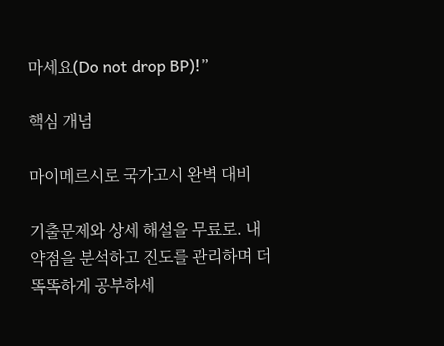마세요(Do not drop BP)!”

핵심 개념

마이메르시로 국가고시 완벽 대비

기출문제와 상세 해설을 무료로. 내 약점을 분석하고 진도를 관리하며 더 똑똑하게 공부하세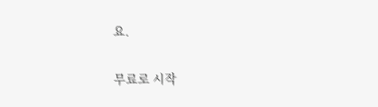요.

무료로 시작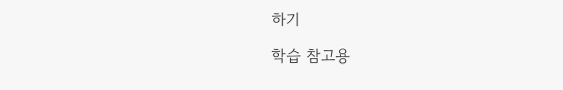하기

학습 참고용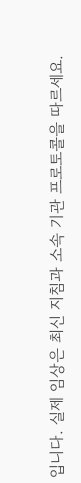입니다. 실제 임상은 최신 지침과 소속 기관 프로토콜을 따르세요.